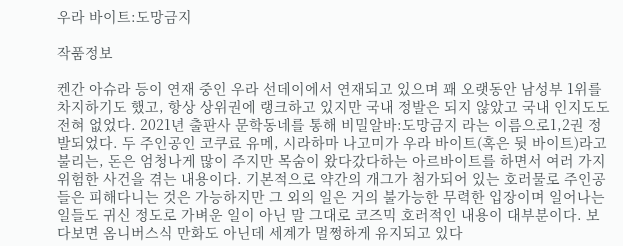우라 바이트:도망금지

작품정보

켄간 아슈라 등이 연재 중인 우라 선데이에서 연재되고 있으며 꽤 오랫동안 남성부 1위를 차지하기도 했고, 항상 상위권에 랭크하고 있지만 국내 정발은 되지 않았고 국내 인지도도 전혀 없었다. 2021년 출판사 문학동네를 통해 비밀알바:도망금지 라는 이름으로1,2권 정발되었다. 두 주인공인 코쿠료 유메, 시라하마 나고미가 우라 바이트(혹은 뒷 바이트)라고 불리는, 돈은 엄청나게 많이 주지만 목숨이 왔다갔다하는 아르바이트를 하면서 여러 가지 위험한 사건을 겪는 내용이다. 기본적으로 약간의 개그가 첨가되어 있는 호러물로 주인공들은 피해다니는 것은 가능하지만 그 외의 일은 거의 불가능한 무력한 입장이며 일어나는 일들도 귀신 정도로 가벼운 일이 아닌 말 그대로 코즈믹 호러적인 내용이 대부분이다. 보다보면 옴니버스식 만화도 아닌데 세계가 멀쩡하게 유지되고 있다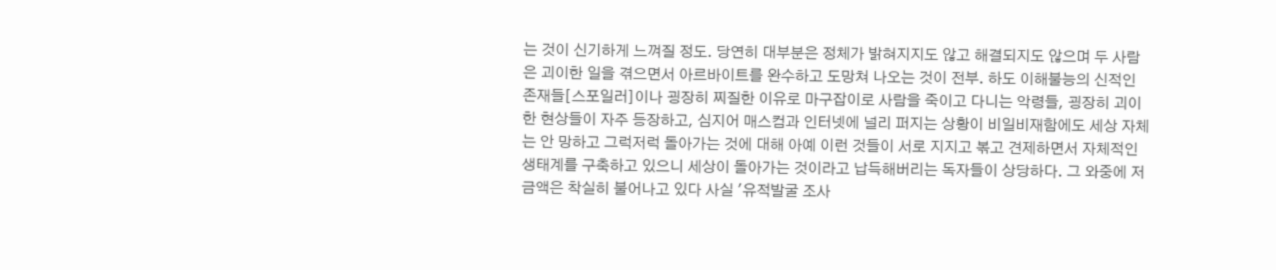는 것이 신기하게 느껴질 정도. 당연히 대부분은 정체가 밝혀지지도 않고 해결되지도 않으며 두 사람은 괴이한 일을 겪으면서 아르바이트를 완수하고 도망쳐 나오는 것이 전부. 하도 이해불능의 신적인 존재들[스포일러]이나 굉장히 찌질한 이유로 마구잡이로 사람을 죽이고 다니는 악령들, 굉장히 괴이한 현상들이 자주 등장하고, 심지어 매스컴과 인터넷에 널리 퍼지는 상황이 비일비재함에도 세상 자체는 안 망하고 그럭저럭 돌아가는 것에 대해 아예 이런 것들이 서로 지지고 볶고 견제하면서 자체적인 생태계를 구축하고 있으니 세상이 돌아가는 것이라고 납득해버리는 독자들이 상당하다. 그 와중에 저금액은 착실히 불어나고 있다 사실 '유적발굴 조사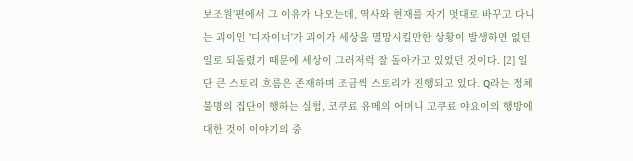보조원'편에서 그 이유가 나오는데, 역사와 현재를 자기 멋대로 바꾸고 다니는 괴이인 '디자이너'가 괴이가 세상을 멸망시킬만한 상황이 발생하면 없던 일로 되돌렸기 때문에 세상이 그러저럭 잘 돌아가고 있었던 것이다. [2] 일단 큰 스토리 흐름은 존재하며 조금씩 스토리가 진행되고 있다. Q라는 정체불명의 집단이 행하는 실험, 코쿠료 유메의 어머니 고쿠료 야요이의 행방에 대한 것이 이야기의 중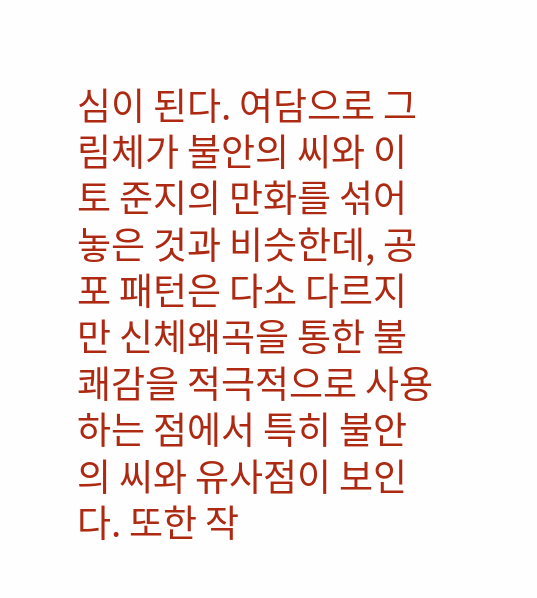심이 된다. 여담으로 그림체가 불안의 씨와 이토 준지의 만화를 섞어놓은 것과 비슷한데, 공포 패턴은 다소 다르지만 신체왜곡을 통한 불쾌감을 적극적으로 사용하는 점에서 특히 불안의 씨와 유사점이 보인다. 또한 작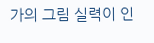가의 그림 실력이 인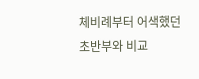체비례부터 어색했던 초반부와 비교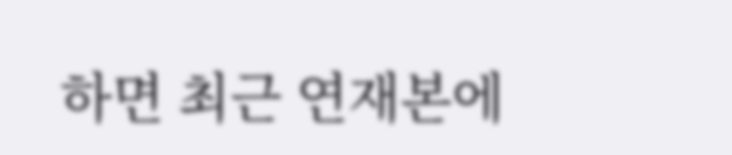하면 최근 연재본에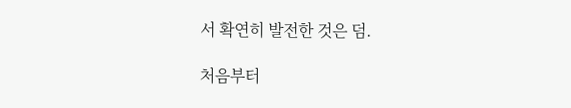서 확연히 발전한 것은 덤.

처음부터